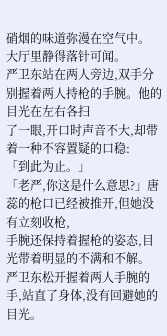硝烟的味道弥漫在空气中。
大厅里静得落针可闻。
严卫东站在两人旁边,双手分别握着两人持枪的手腕。他的目光在左右各扫
了一眼,开口时声音不大,却带着一种不容置疑的口稳:
「到此为止。」
「老严,你这是什么意思?」唐蕊的枪口已经被推开,但她没有立刻收枪,
手腕还保持着握枪的姿态,目光带着明显的不满和不解。
严卫东松开握着两人手腕的手,站直了身体,没有回避她的目光。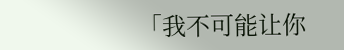「我不可能让你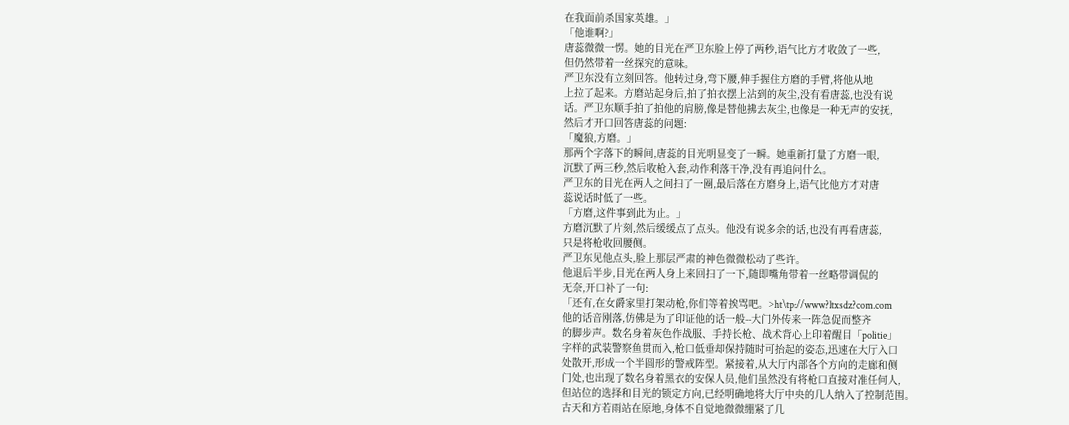在我面前杀国家英雄。」
「他谁啊?」
唐蕊微微一愣。她的目光在严卫东脸上停了两秒,语气比方才收敛了一些,
但仍然带着一丝探究的意味。
严卫东没有立刻回答。他转过身,弯下腰,伸手握住方磨的手臂,将他从地
上拉了起来。方磨站起身后,拍了拍衣摆上沾到的灰尘,没有看唐蕊,也没有说
话。严卫东顺手拍了拍他的肩膀,像是替他拂去灰尘,也像是一种无声的安抚,
然后才开口回答唐蕊的问题:
「魔狼,方磨。」
那两个字落下的瞬间,唐蕊的目光明显变了一瞬。她重新打量了方磨一眼,
沉默了两三秒,然后收枪入套,动作利落干净,没有再追问什么。
严卫东的目光在两人之间扫了一圈,最后落在方磨身上,语气比他方才对唐
蕊说话时低了一些。
「方磨,这件事到此为止。」
方磨沉默了片刻,然后缓缓点了点头。他没有说多余的话,也没有再看唐蕊,
只是将枪收回腰侧。
严卫东见他点头,脸上那层严肃的神色微微松动了些许。
他退后半步,目光在两人身上来回扫了一下,随即嘴角带着一丝略带调侃的
无奈,开口补了一句:
「还有,在女爵家里打架动枪,你们等着挨骂吧。>ht\tp://www?ltxsdz?com.com
他的话音刚落,仿佛是为了印证他的话一般--大门外传来一阵急促而整齐
的脚步声。数名身着灰色作战服、手持长枪、战术背心上印着醒目「politie」
字样的武装警察鱼贯而入,枪口低垂却保持随时可抬起的姿态,迅速在大厅入口
处散开,形成一个半圆形的警戒阵型。紧接着,从大厅内部各个方向的走廊和侧
门处,也出现了数名身着黑衣的安保人员,他们虽然没有将枪口直接对准任何人,
但站位的选择和目光的锁定方向,已经明确地将大厅中央的几人纳入了控制范围。
古天和方若雨站在原地,身体不自觉地微微绷紧了几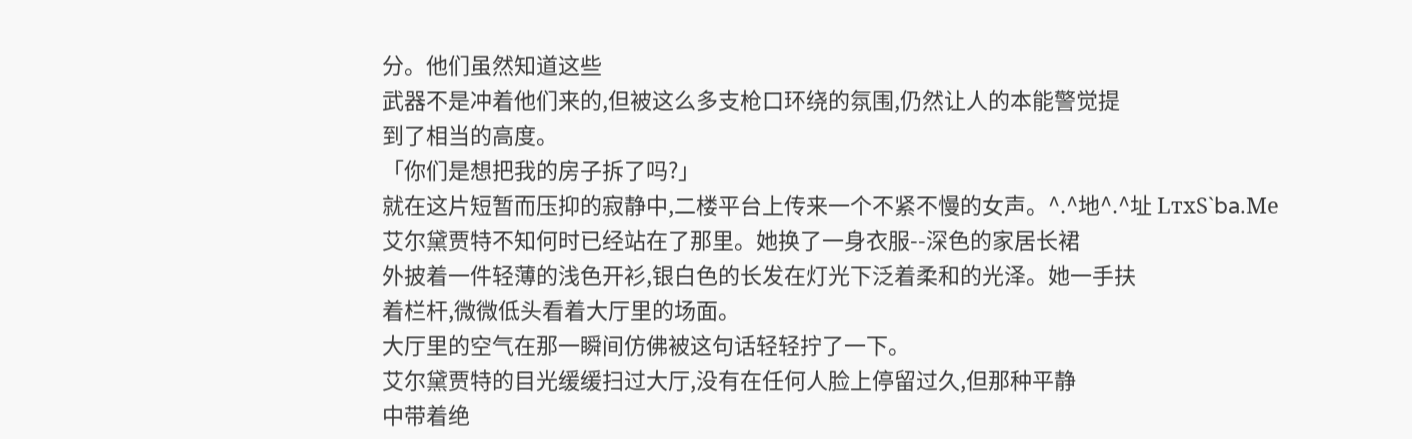分。他们虽然知道这些
武器不是冲着他们来的,但被这么多支枪口环绕的氛围,仍然让人的本能警觉提
到了相当的高度。
「你们是想把我的房子拆了吗?」
就在这片短暂而压抑的寂静中,二楼平台上传来一个不紧不慢的女声。^.^地^.^址 LтxS`ba.Мe
艾尔黛贾特不知何时已经站在了那里。她换了一身衣服--深色的家居长裙
外披着一件轻薄的浅色开衫,银白色的长发在灯光下泛着柔和的光泽。她一手扶
着栏杆,微微低头看着大厅里的场面。
大厅里的空气在那一瞬间仿佛被这句话轻轻拧了一下。
艾尔黛贾特的目光缓缓扫过大厅,没有在任何人脸上停留过久,但那种平静
中带着绝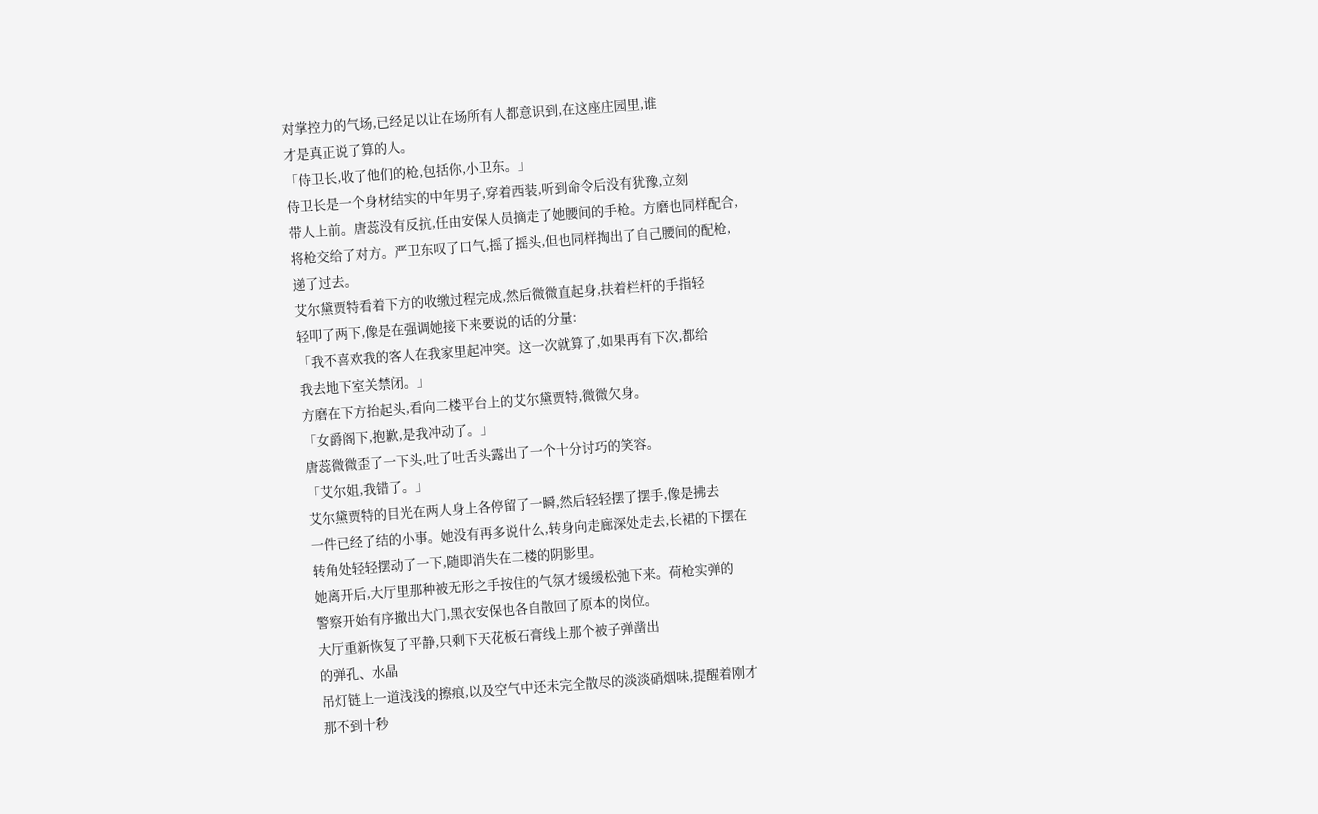对掌控力的气场,已经足以让在场所有人都意识到,在这座庄园里,谁
才是真正说了算的人。
「侍卫长,收了他们的枪,包括你,小卫东。」
侍卫长是一个身材结实的中年男子,穿着西装,听到命令后没有犹豫,立刻
带人上前。唐蕊没有反抗,任由安保人员摘走了她腰间的手枪。方磨也同样配合,
将枪交给了对方。严卫东叹了口气,摇了摇头,但也同样掏出了自己腰间的配枪,
递了过去。
艾尔黛贾特看着下方的收缴过程完成,然后微微直起身,扶着栏杆的手指轻
轻叩了两下,像是在强调她接下来要说的话的分量:
「我不喜欢我的客人在我家里起冲突。这一次就算了,如果再有下次,都给
我去地下室关禁闭。」
方磨在下方抬起头,看向二楼平台上的艾尔黛贾特,微微欠身。
「女爵阁下,抱歉,是我冲动了。」
唐蕊微微歪了一下头,吐了吐舌头露出了一个十分讨巧的笑容。
「艾尔姐,我错了。」
艾尔黛贾特的目光在两人身上各停留了一瞬,然后轻轻摆了摆手,像是拂去
一件已经了结的小事。她没有再多说什么,转身向走廊深处走去,长裙的下摆在
转角处轻轻摆动了一下,随即消失在二楼的阴影里。
她离开后,大厅里那种被无形之手按住的气氛才缓缓松弛下来。荷枪实弹的
警察开始有序撤出大门,黑衣安保也各自散回了原本的岗位。
大厅重新恢复了平静,只剩下天花板石膏线上那个被子弹凿出
的弹孔、水晶
吊灯链上一道浅浅的擦痕,以及空气中还未完全散尽的淡淡硝烟味,提醒着刚才
那不到十秒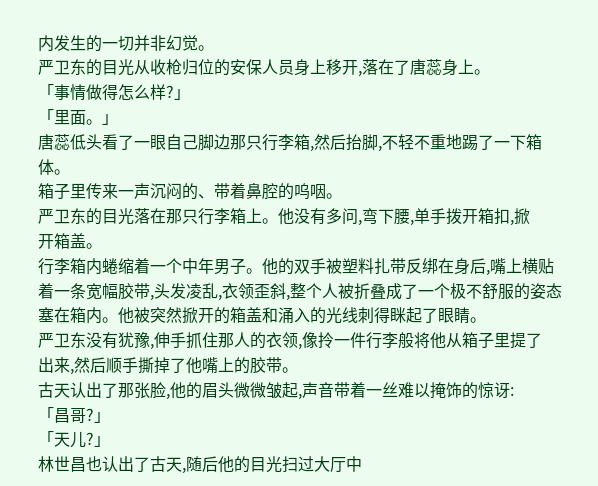内发生的一切并非幻觉。
严卫东的目光从收枪归位的安保人员身上移开,落在了唐蕊身上。
「事情做得怎么样?」
「里面。」
唐蕊低头看了一眼自己脚边那只行李箱,然后抬脚,不轻不重地踢了一下箱
体。
箱子里传来一声沉闷的、带着鼻腔的呜咽。
严卫东的目光落在那只行李箱上。他没有多问,弯下腰,单手拨开箱扣,掀
开箱盖。
行李箱内蜷缩着一个中年男子。他的双手被塑料扎带反绑在身后,嘴上横贴
着一条宽幅胶带,头发凌乱,衣领歪斜,整个人被折叠成了一个极不舒服的姿态
塞在箱内。他被突然掀开的箱盖和涌入的光线刺得眯起了眼睛。
严卫东没有犹豫,伸手抓住那人的衣领,像拎一件行李般将他从箱子里提了
出来,然后顺手撕掉了他嘴上的胶带。
古天认出了那张脸,他的眉头微微皱起,声音带着一丝难以掩饰的惊讶:
「昌哥?」
「天儿?」
林世昌也认出了古天,随后他的目光扫过大厅中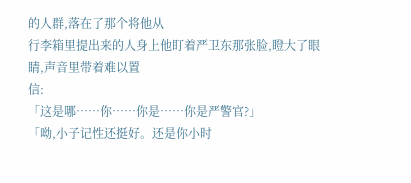的人群,落在了那个将他从
行李箱里提出来的人身上他盯着严卫东那张脸,瞪大了眼睛,声音里带着难以置
信:
「这是哪……你……你是……你是严警官?」
「呦,小子记性还挺好。还是你小时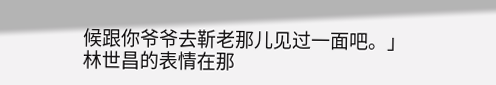候跟你爷爷去靳老那儿见过一面吧。」
林世昌的表情在那